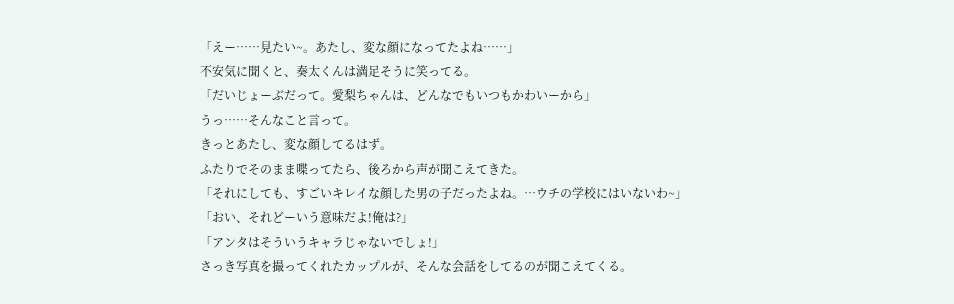「えー……見たい~。あたし、変な顔になってたよね……」
不安気に聞くと、奏太くんは満足そうに笑ってる。
「だいじょーぶだって。愛梨ちゃんは、どんなでもいつもかわいーから」
うっ……そんなこと言って。
きっとあたし、変な顔してるはず。
ふたりでそのまま喋ってたら、後ろから声が聞こえてきた。
「それにしても、すごいキレイな顔した男の子だったよね。…ウチの学校にはいないわ~」
「おい、それどーいう意味だよ!俺は?」
「アンタはそういうキャラじゃないでしょ!」
さっき写真を撮ってくれたカップルが、そんな会話をしてるのが聞こえてくる。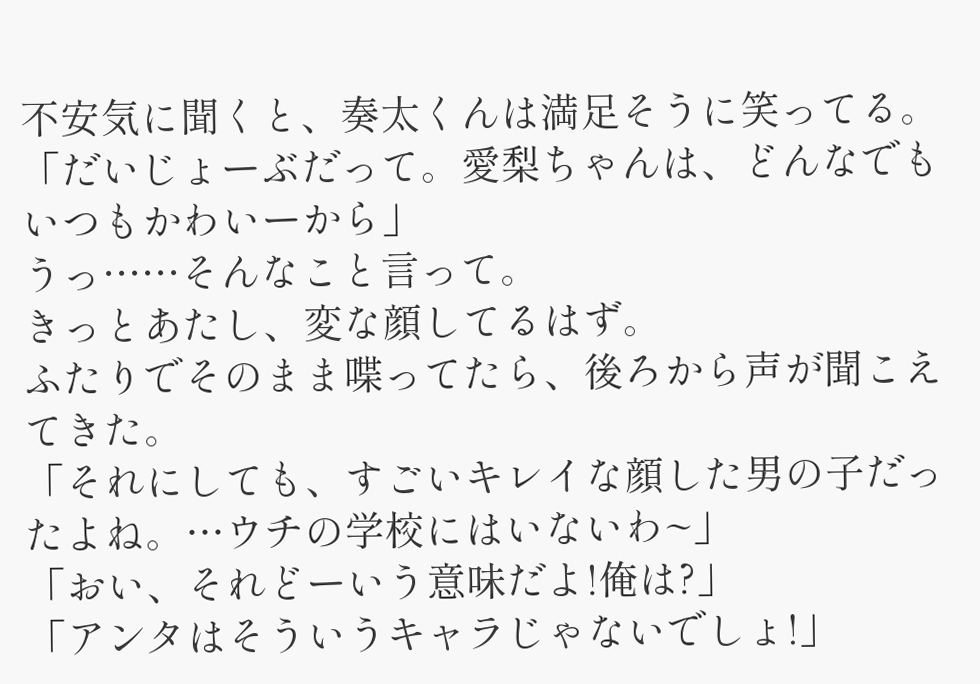不安気に聞くと、奏太くんは満足そうに笑ってる。
「だいじょーぶだって。愛梨ちゃんは、どんなでもいつもかわいーから」
うっ……そんなこと言って。
きっとあたし、変な顔してるはず。
ふたりでそのまま喋ってたら、後ろから声が聞こえてきた。
「それにしても、すごいキレイな顔した男の子だったよね。…ウチの学校にはいないわ~」
「おい、それどーいう意味だよ!俺は?」
「アンタはそういうキャラじゃないでしょ!」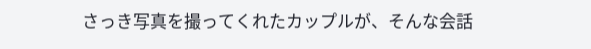さっき写真を撮ってくれたカップルが、そんな会話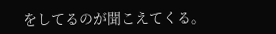をしてるのが聞こえてくる。